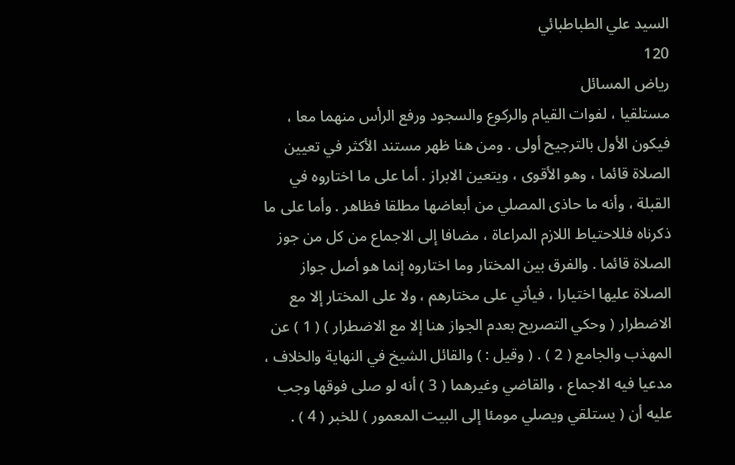السيد علي الطباطبائي
120
رياض المسائل
مستلقيا ، لفوات القيام والركوع والسجود ورفع الرأس منهما معا ، فيكون الأول بالترجيح أولى . ومن هنا ظهر مستند الأكثر في تعيين الصلاة قائما ، وهو الأقوى ، ويتعين الابراز . أما على ما اختاروه في القبلة ، وأنه ما حاذى المصلي من أبعاضها مطلقا فظاهر . وأما على ما ذكرناه فللاحتياط اللازم المراعاة ، مضافا إلى الاجماع من كل من جوز الصلاة قائما . والفرق بين المختار وما اختاروه إنما هو أصل جواز الصلاة عليها اختيارا ، فيأتي على مختارهم ، ولا على المختار إلا مع الاضطرار ( وحكي التصريح بعدم الجواز هنا إلا مع الاضطرار ) ( 1 ) عن المهذب والجامع ( 2 ) . ( وقيل : ) والقائل الشيخ في النهاية والخلاف ، مدعيا فيه الاجماع ، والقاضي وغيرهما ( 3 ) أنه لو صلى فوقها وجب عليه أن ( يستلقي ويصلي مومئا إلى البيت المعمور ) للخبر ( 4 ) .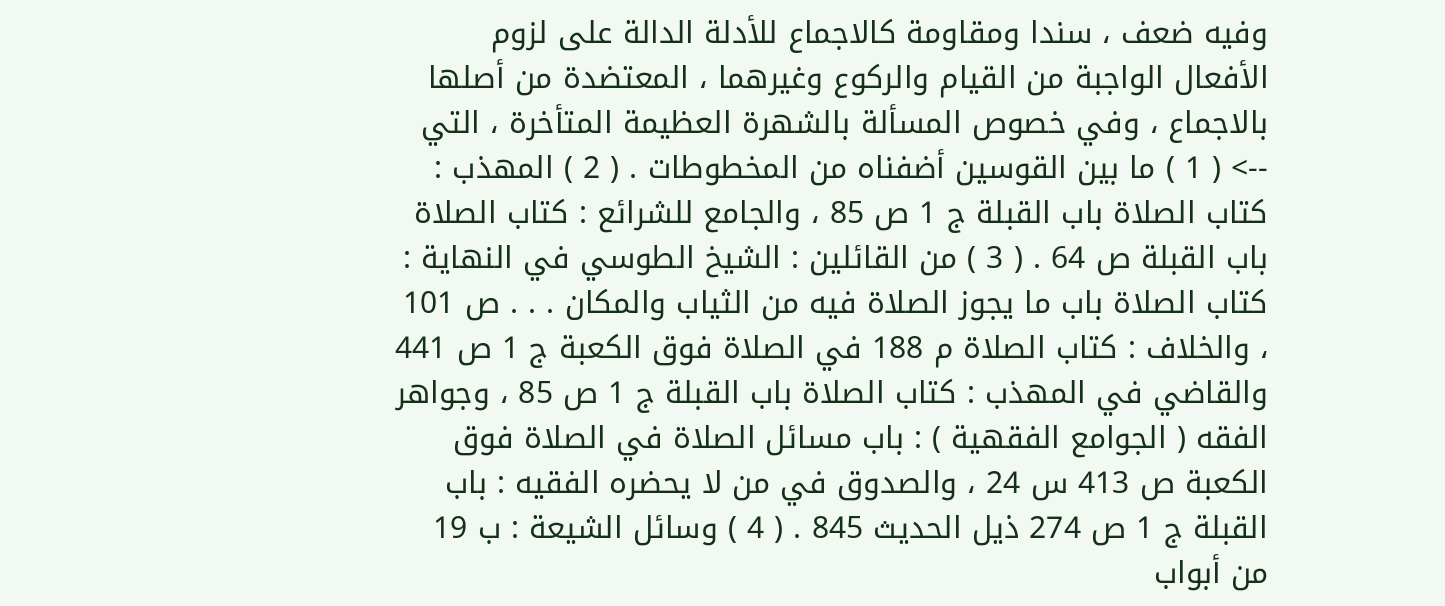وفيه ضعف ، سندا ومقاومة كالاجماع للأدلة الدالة على لزوم الأفعال الواجبة من القيام والركوع وغيرهما ، المعتضدة من أصلها بالاجماع ، وفي خصوص المسألة بالشهرة العظيمة المتأخرة ، التي
--> ( 1 ) ما بين القوسين أضفناه من المخطوطات . ( 2 ) المهذب : كتاب الصلاة باب القبلة ج 1 ص 85 ، والجامع للشرائع : كتاب الصلاة باب القبلة ص 64 . ( 3 ) من القائلين : الشيخ الطوسي في النهاية : كتاب الصلاة باب ما يجوز الصلاة فيه من الثياب والمكان . . . ص 101 ، والخلاف : كتاب الصلاة م 188 في الصلاة فوق الكعبة ج 1 ص 441 والقاضي في المهذب : كتاب الصلاة باب القبلة ج 1 ص 85 ، وجواهر الفقه ( الجوامع الفقهية ) : باب مسائل الصلاة في الصلاة فوق الكعبة ص 413 س 24 ، والصدوق في من لا يحضره الفقيه : باب القبلة ج 1 ص 274 ذيل الحديث 845 . ( 4 ) وسائل الشيعة : ب 19 من أبواب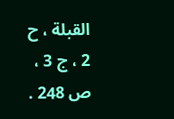القبلة ، ح 2 ، ج 3 ، ص 248 .